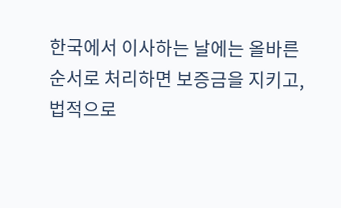한국에서 이사하는 날에는 올바른 순서로 처리하면 보증금을 지키고, 법적으로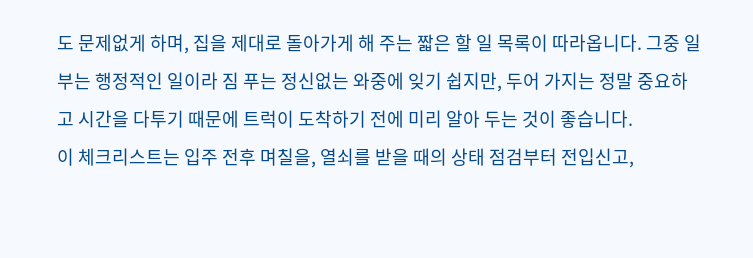도 문제없게 하며, 집을 제대로 돌아가게 해 주는 짧은 할 일 목록이 따라옵니다. 그중 일부는 행정적인 일이라 짐 푸는 정신없는 와중에 잊기 쉽지만, 두어 가지는 정말 중요하고 시간을 다투기 때문에 트럭이 도착하기 전에 미리 알아 두는 것이 좋습니다.
이 체크리스트는 입주 전후 며칠을, 열쇠를 받을 때의 상태 점검부터 전입신고,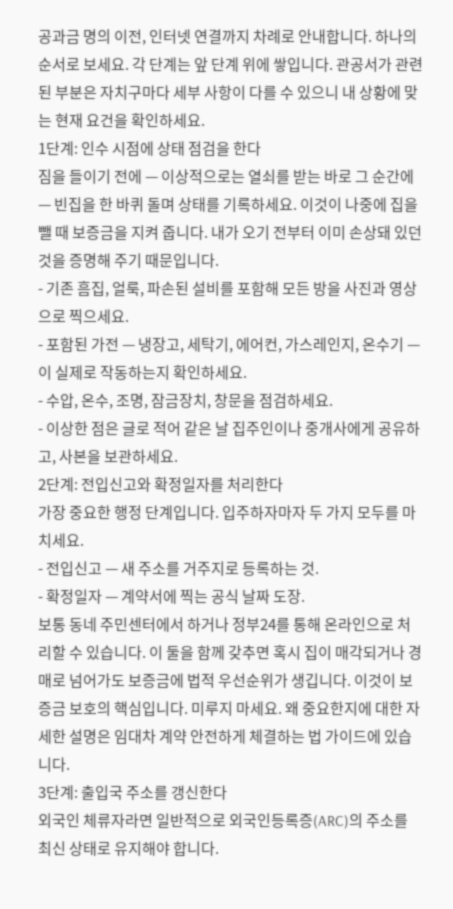공과금 명의 이전, 인터넷 연결까지 차례로 안내합니다. 하나의 순서로 보세요. 각 단계는 앞 단계 위에 쌓입니다. 관공서가 관련된 부분은 자치구마다 세부 사항이 다를 수 있으니 내 상황에 맞는 현재 요건을 확인하세요.
1단계: 인수 시점에 상태 점검을 한다
짐을 들이기 전에 — 이상적으로는 열쇠를 받는 바로 그 순간에 — 빈집을 한 바퀴 돌며 상태를 기록하세요. 이것이 나중에 집을 뺄 때 보증금을 지켜 줍니다. 내가 오기 전부터 이미 손상돼 있던 것을 증명해 주기 때문입니다.
- 기존 흠집, 얼룩, 파손된 설비를 포함해 모든 방을 사진과 영상으로 찍으세요.
- 포함된 가전 — 냉장고, 세탁기, 에어컨, 가스레인지, 온수기 — 이 실제로 작동하는지 확인하세요.
- 수압, 온수, 조명, 잠금장치, 창문을 점검하세요.
- 이상한 점은 글로 적어 같은 날 집주인이나 중개사에게 공유하고, 사본을 보관하세요.
2단계: 전입신고와 확정일자를 처리한다
가장 중요한 행정 단계입니다. 입주하자마자 두 가지 모두를 마치세요.
- 전입신고 — 새 주소를 거주지로 등록하는 것.
- 확정일자 — 계약서에 찍는 공식 날짜 도장.
보통 동네 주민센터에서 하거나 정부24를 통해 온라인으로 처리할 수 있습니다. 이 둘을 함께 갖추면 혹시 집이 매각되거나 경매로 넘어가도 보증금에 법적 우선순위가 생깁니다. 이것이 보증금 보호의 핵심입니다. 미루지 마세요. 왜 중요한지에 대한 자세한 설명은 임대차 계약 안전하게 체결하는 법 가이드에 있습니다.
3단계: 출입국 주소를 갱신한다
외국인 체류자라면 일반적으로 외국인등록증(ARC)의 주소를 최신 상태로 유지해야 합니다.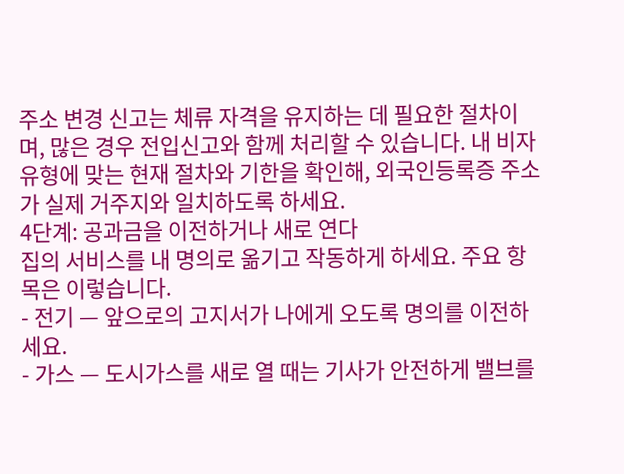주소 변경 신고는 체류 자격을 유지하는 데 필요한 절차이며, 많은 경우 전입신고와 함께 처리할 수 있습니다. 내 비자 유형에 맞는 현재 절차와 기한을 확인해, 외국인등록증 주소가 실제 거주지와 일치하도록 하세요.
4단계: 공과금을 이전하거나 새로 연다
집의 서비스를 내 명의로 옮기고 작동하게 하세요. 주요 항목은 이렇습니다.
- 전기 — 앞으로의 고지서가 나에게 오도록 명의를 이전하세요.
- 가스 — 도시가스를 새로 열 때는 기사가 안전하게 밸브를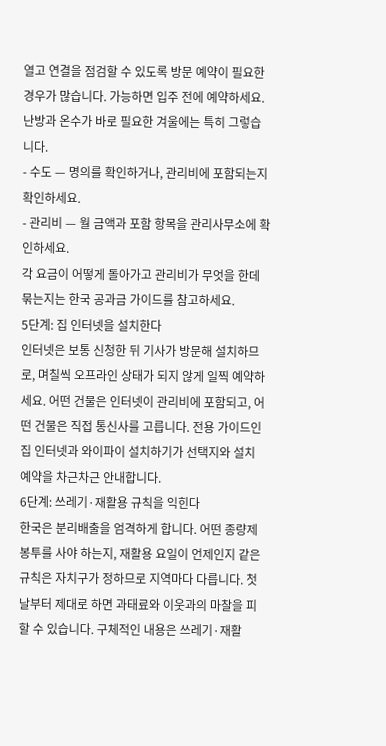열고 연결을 점검할 수 있도록 방문 예약이 필요한 경우가 많습니다. 가능하면 입주 전에 예약하세요. 난방과 온수가 바로 필요한 겨울에는 특히 그렇습니다.
- 수도 — 명의를 확인하거나, 관리비에 포함되는지 확인하세요.
- 관리비 — 월 금액과 포함 항목을 관리사무소에 확인하세요.
각 요금이 어떻게 돌아가고 관리비가 무엇을 한데 묶는지는 한국 공과금 가이드를 참고하세요.
5단계: 집 인터넷을 설치한다
인터넷은 보통 신청한 뒤 기사가 방문해 설치하므로, 며칠씩 오프라인 상태가 되지 않게 일찍 예약하세요. 어떤 건물은 인터넷이 관리비에 포함되고, 어떤 건물은 직접 통신사를 고릅니다. 전용 가이드인 집 인터넷과 와이파이 설치하기가 선택지와 설치 예약을 차근차근 안내합니다.
6단계: 쓰레기·재활용 규칙을 익힌다
한국은 분리배출을 엄격하게 합니다. 어떤 종량제 봉투를 사야 하는지, 재활용 요일이 언제인지 같은 규칙은 자치구가 정하므로 지역마다 다릅니다. 첫날부터 제대로 하면 과태료와 이웃과의 마찰을 피할 수 있습니다. 구체적인 내용은 쓰레기·재활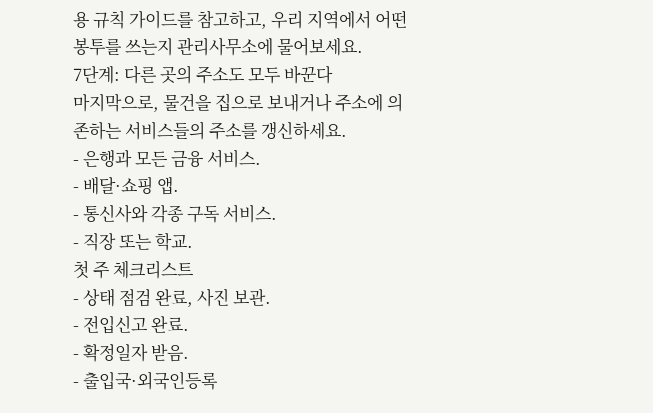용 규칙 가이드를 참고하고, 우리 지역에서 어떤 봉투를 쓰는지 관리사무소에 물어보세요.
7단계: 다른 곳의 주소도 모두 바꾼다
마지막으로, 물건을 집으로 보내거나 주소에 의존하는 서비스들의 주소를 갱신하세요.
- 은행과 모든 금융 서비스.
- 배달·쇼핑 앱.
- 통신사와 각종 구독 서비스.
- 직장 또는 학교.
첫 주 체크리스트
- 상태 점검 완료, 사진 보관.
- 전입신고 완료.
- 확정일자 받음.
- 출입국·외국인등록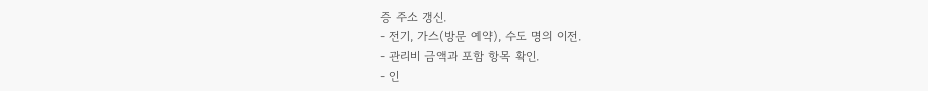증 주소 갱신.
- 전기, 가스(방문 예약), 수도 명의 이전.
- 관리비 금액과 포함 항목 확인.
- 인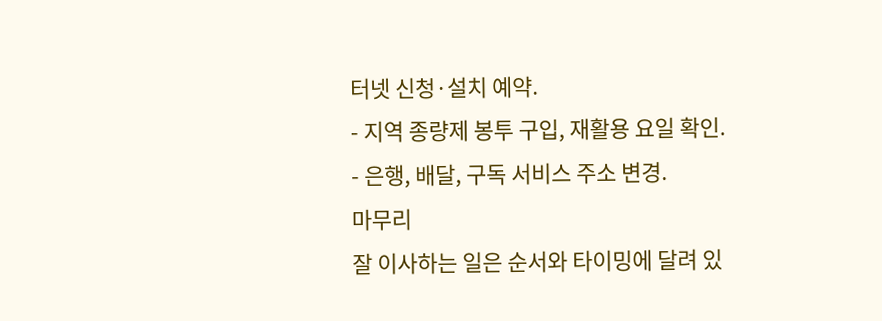터넷 신청·설치 예약.
- 지역 종량제 봉투 구입, 재활용 요일 확인.
- 은행, 배달, 구독 서비스 주소 변경.
마무리
잘 이사하는 일은 순서와 타이밍에 달려 있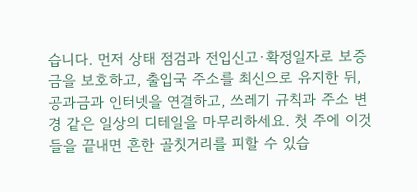습니다. 먼저 상태 점검과 전입신고·확정일자로 보증금을 보호하고, 출입국 주소를 최신으로 유지한 뒤, 공과금과 인터넷을 연결하고, 쓰레기 규칙과 주소 변경 같은 일상의 디테일을 마무리하세요. 첫 주에 이것들을 끝내면 흔한 골칫거리를 피할 수 있습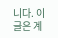니다. 이 글은 계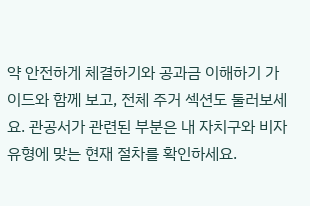약 안전하게 체결하기와 공과금 이해하기 가이드와 함께 보고, 전체 주거 섹션도 둘러보세요. 관공서가 관련된 부분은 내 자치구와 비자 유형에 맞는 현재 절차를 확인하세요.